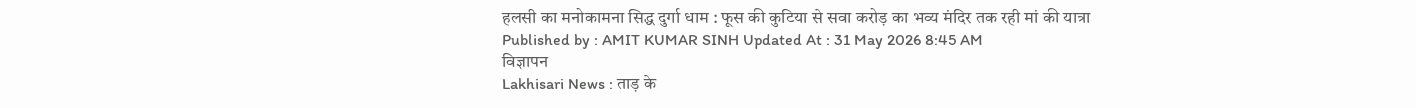हलसी का मनोकामना सिद्ध दुर्गा धाम : फूस की कुटिया से सवा करोड़ का भव्य मंदिर तक रही मां की यात्रा
Published by : AMIT KUMAR SINH Updated At : 31 May 2026 8:45 AM
विज्ञापन
Lakhisari News : ताड़ के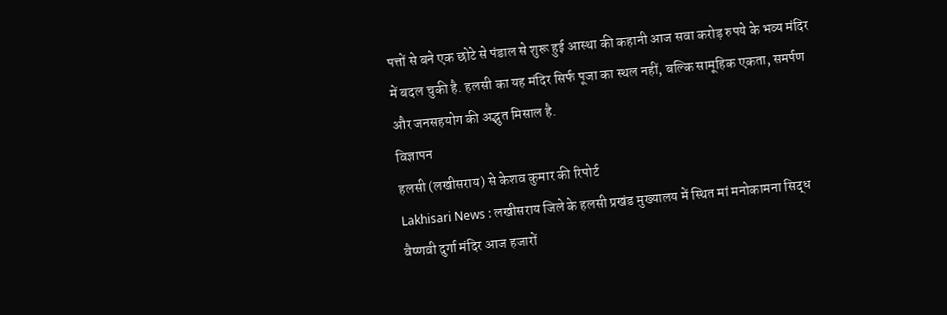पत्तों से बने एक छोटे से पंडाल से शुरू हुई आस्था की कहानी आज सवा करोड़ रुपये के भव्य मंदिर में बदल चुकी है. हलसी का यह मंदिर सिर्फ पूजा का स्थल नहीं, बल्कि सामूहिक एकता, समर्पण और जनसहयोग की अद्भुत मिसाल है.
विज्ञापन
हलसी (लखीसराय) से केशव कुमार की रिपोर्ट
Lakhisari News : लखीसराय जिले के हलसी प्रखंड मुख्यालय में स्थित मां मनोकामना सिद्ध वैष्णवी दुर्गा मंदिर आज हजारों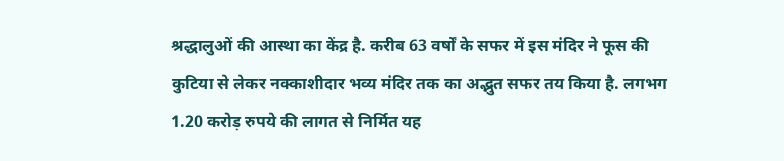श्रद्धालुओं की आस्था का केंद्र है. करीब 63 वर्षों के सफर में इस मंदिर ने फूस की कुटिया से लेकर नक्काशीदार भव्य मंदिर तक का अद्भुत सफर तय किया है. लगभग 1.20 करोड़ रुपये की लागत से निर्मित यह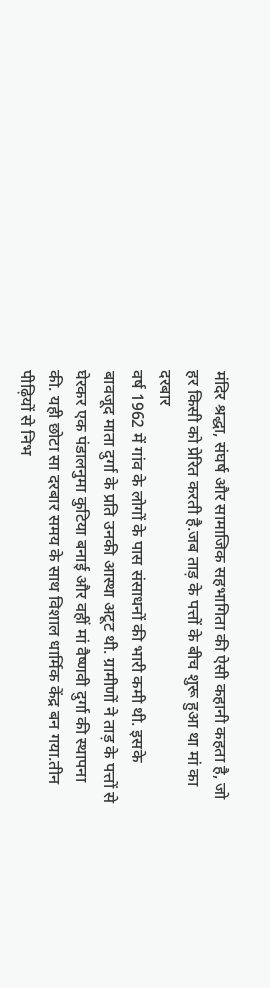मंदिर श्रद्धा, संघर्ष और सामाजिक सहभागिता की ऐसी कहानी कहता है, जो हर किसी को प्रेरित करती है.जब ताड़ के पत्तों के बीच शुरू हुआ था मां का दरबार
वर्ष 1962 में गांव के लोगों के पास संसाधनों की भारी कमी थी. इसके बावजूद माता दुर्गा के प्रति उनकी आस्था अटूट थी. ग्रामीणों ने ताड़ के पत्तों से घेरकर एक पंडालनुमा कुटिया बनाई और वहीं मां वैष्णवी दुर्गा की स्थापना की. यही छोटा सा दरबार समय के साथ विशाल धार्मिक केंद्र बन गया.तीन पीढ़ियों से निभ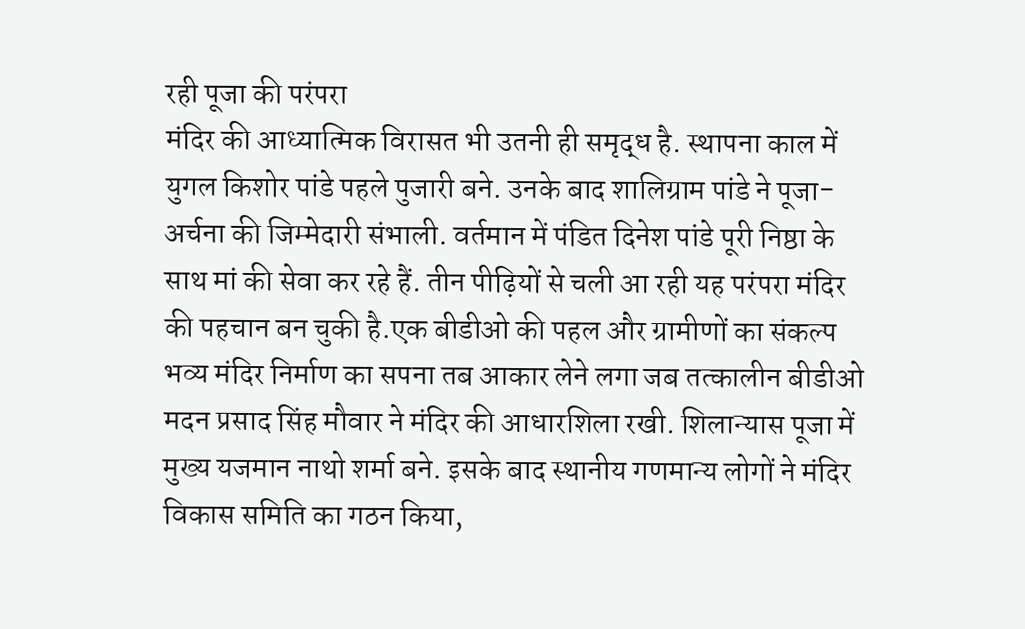रही पूजा की परंपरा
मंदिर की आध्यात्मिक विरासत भी उतनी ही समृद्ध है. स्थापना काल में युगल किशोर पांडे पहले पुजारी बने. उनके बाद शालिग्राम पांडे ने पूजा-अर्चना की जिम्मेदारी संभाली. वर्तमान में पंडित दिनेश पांडे पूरी निष्ठा के साथ मां की सेवा कर रहे हैं. तीन पीढ़ियों से चली आ रही यह परंपरा मंदिर की पहचान बन चुकी है.एक बीडीओ की पहल और ग्रामीणों का संकल्प
भव्य मंदिर निर्माण का सपना तब आकार लेने लगा जब तत्कालीन बीडीओ मदन प्रसाद सिंह मौवार ने मंदिर की आधारशिला रखी. शिलान्यास पूजा में मुख्य यजमान नाथो शर्मा बने. इसके बाद स्थानीय गणमान्य लोगों ने मंदिर विकास समिति का गठन किया,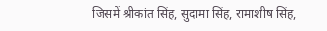जिसमें श्रीकांत सिंह, सुदामा सिंह, रामाशीष सिंह,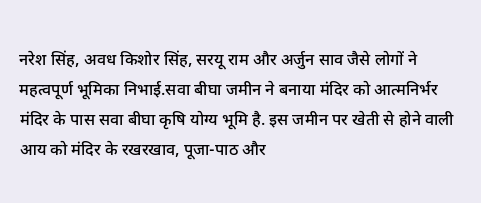नरेश सिंह, अवध किशोर सिंह, सरयू राम और अर्जुन साव जैसे लोगों ने महत्वपूर्ण भूमिका निभाई.सवा बीघा जमीन ने बनाया मंदिर को आत्मनिर्भर
मंदिर के पास सवा बीघा कृषि योग्य भूमि है. इस जमीन पर खेती से होने वाली आय को मंदिर के रखरखाव, पूजा-पाठ और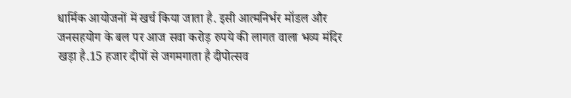धार्मिक आयोजनों में खर्च किया जाता है. इसी आत्मनिर्भर मॉडल और जनसहयोग के बल पर आज सवा करोड़ रुपये की लागत वाला भव्य मंदिर खड़ा है.15 हजार दीपों से जगमगाता है दीपोत्सव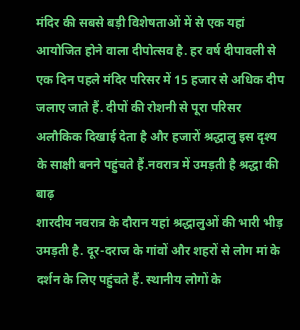मंदिर की सबसे बड़ी विशेषताओं में से एक यहां आयोजित होने वाला दीपोत्सव है. हर वर्ष दीपावली से एक दिन पहले मंदिर परिसर में 15 हजार से अधिक दीप जलाए जाते हैं. दीपों की रोशनी से पूरा परिसर अलौकिक दिखाई देता है और हजारों श्रद्धालु इस दृश्य के साक्षी बनने पहुंचते हैं.नवरात्र में उमड़ती है श्रद्धा की बाढ़
शारदीय नवरात्र के दौरान यहां श्रद्धालुओं की भारी भीड़ उमड़ती है. दूर-दराज के गांवों और शहरों से लोग मां के दर्शन के लिए पहुंचते हैं. स्थानीय लोगों के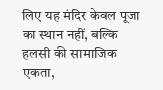लिए यह मंदिर केवल पूजा का स्थान नहीं, बल्कि हलसी की सामाजिक एकता,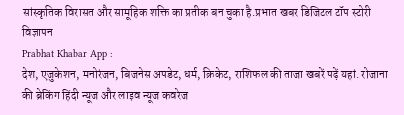सांस्कृतिक विरासत और सामूहिक शक्ति का प्रतीक बन चुका है.प्रभात खबर डिजिटल टॉप स्टोरी
विज्ञापन
Prabhat Khabar App :
देश, एजुकेशन, मनोरंजन, बिजनेस अपडेट, धर्म, क्रिकेट, राशिफल की ताजा खबरें पढ़ें यहां. रोजाना की ब्रेकिंग हिंदी न्यूज और लाइव न्यूज कवरेज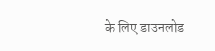के लिए डाउनलोड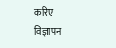करिए
विज्ञापन